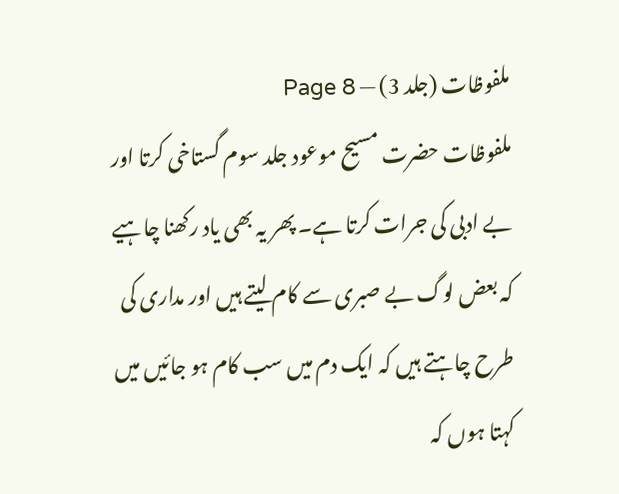ملفوظات (جلد 3) — Page 8
ملفوظات حضرت مسیح موعود جلد سوم گستاخی کرتا اور بے ادبی کی جرات کرتا ہے۔ پھر یہ بھی یاد رکھنا چاہیے کہ بعض لوگ بے صبری سے کام لیتے ہیں اور مداری کی طرح چاہتے ہیں کہ ایک دم میں سب کام ہو جائیں میں کہتا ہوں کہ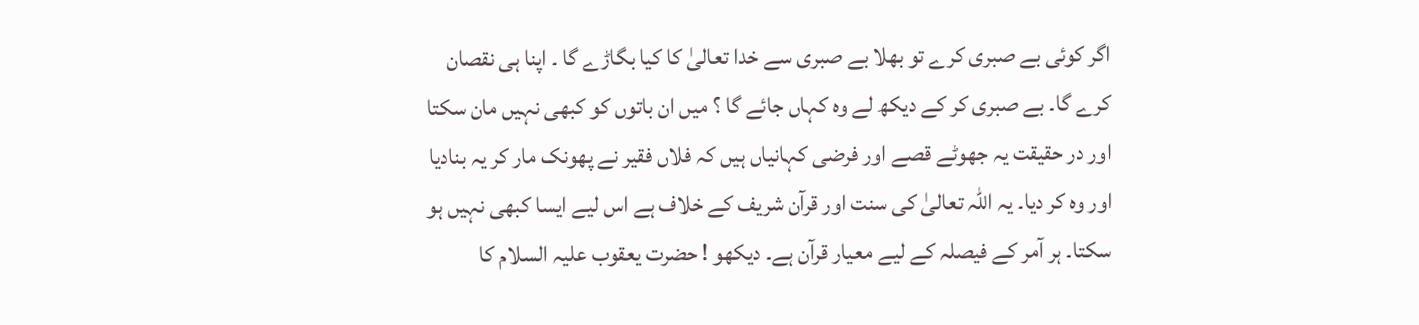اگر کوئی بے صبری کرے تو بھلا بے صبری سے خدا تعالیٰ کا کیا بگاڑے گا ۔ اپنا ہی نقصان کرے گا۔ بے صبری کر کے دیکھ لے وہ کہاں جائے گا ؟ میں ان باتوں کو کبھی نہیں مان سکتا اور در حقیقت یہ جھوٹے قصے اور فرضی کہانیاں ہیں کہ فلاں فقیر نے پھونک مار کر یہ بنادیا اور وہ کر دیا۔ یہ اللہ تعالیٰ کی سنت اور قرآن شریف کے خلاف ہے اس لیے ایسا کبھی نہیں ہو سکتا۔ ہر آمر کے فیصلہ کے لیے معیار قرآن ہے۔ دیکھو ! حضرت یعقوب علیہ السلام کا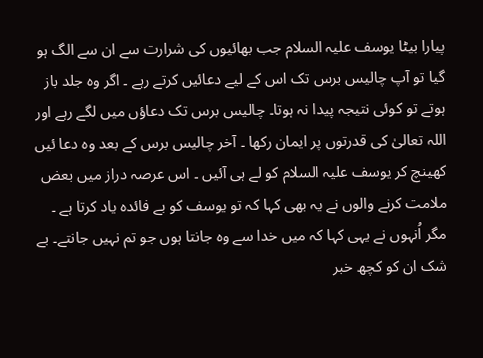پیارا بیٹا یوسف علیہ السلام جب بھائیوں کی شرارت سے ان سے الگ ہو گیا تو آپ چالیس برس تک اس کے لیے دعائیں کرتے رہے ۔ اگر وہ جلد باز ہوتے تو کوئی نتیجہ پیدا نہ ہوتا۔ چالیس برس تک دعاؤں میں لگے رہے اور اللہ تعالیٰ کی قدرتوں پر ایمان رکھا ۔ آخر چالیس برس کے بعد وہ دعا ئیں کھینچ کر یوسف علیہ السلام کو لے ہی آئیں ۔ اس عرصہ دراز میں بعض ملامت کرنے والوں نے یہ بھی کہا کہ تو یوسف کو بے فائدہ یاد کرتا ہے ۔ مگر اُنہوں نے یہی کہا کہ میں خدا سے وہ جانتا ہوں جو تم نہیں جانتے۔ بے شک ان کو کچھ خبر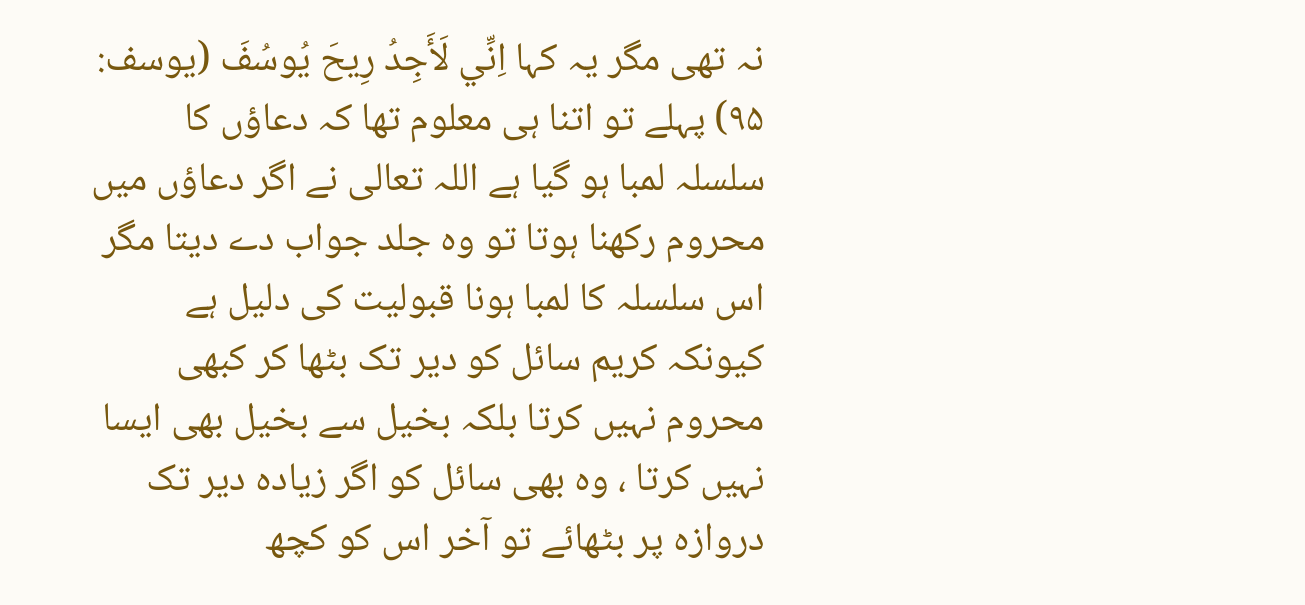نہ تھی مگر یہ کہا اِنِّي لَأَجِدُ رِيحَ يُوسُفَ (يوسف: ۹۵) پہلے تو اتنا ہی معلوم تھا کہ دعاؤں کا سلسلہ لمبا ہو گیا ہے اللہ تعالی نے اگر دعاؤں میں محروم رکھنا ہوتا تو وہ جلد جواب دے دیتا مگر اس سلسلہ کا لمبا ہونا قبولیت کی دلیل ہے کیونکہ کریم سائل کو دیر تک بٹھا کر کبھی محروم نہیں کرتا بلکہ بخیل سے بخیل بھی ایسا نہیں کرتا ، وہ بھی سائل کو اگر زیادہ دیر تک دروازہ پر بٹھائے تو آخر اس کو کچھ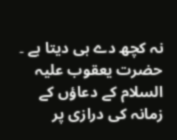نہ کچھ دے ہی دیتا ہے ۔ حضرت یعقوب علیہ السلام کے دعاؤں کے زمانہ کی درازی پر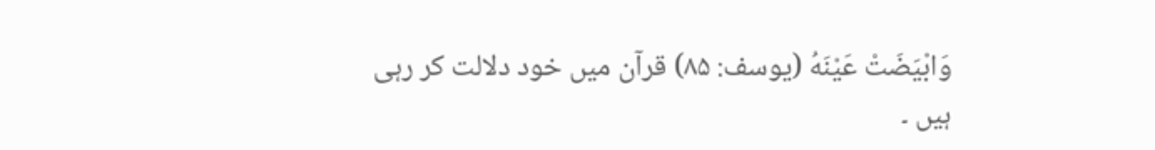وَابْيَضَتْ عَيْنَهُ (یوسف: ۸۵) قرآن میں خود دلالت کر رہی ہیں ۔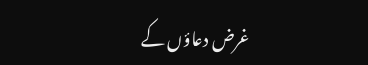غرض دعاؤں کے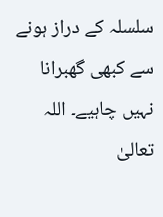سلسلہ کے دراز ہونے سے کبھی گھبرانا نہیں چاہیے۔ اللہ تعالیٰ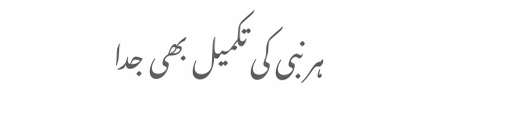ہر نبی کی تکمیل بھی جدا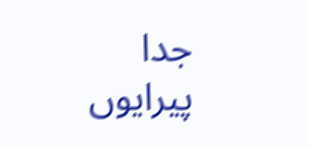جدا پیرایوں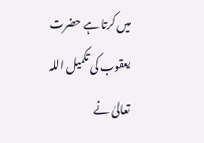میں کرتا ہے حضرت یعقوب کی تکمیل اللہ تعالیٰ نے